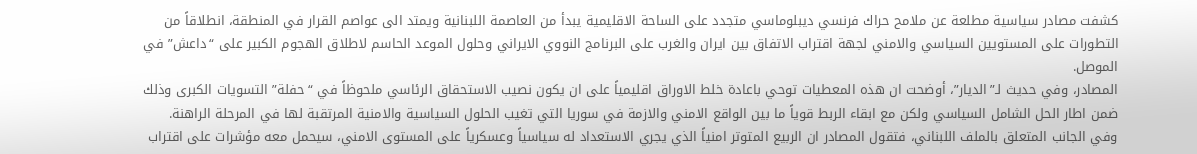كشفت مصادر سياسية مطلعة عن ملامح حراك فرنسي ديبلوماسي متجدد على الساحة الاقليمية يبدأ من العاصمة اللبنانية ويمتد الى عواصم القرار في المنطقة، انطلاقاً من التطورات على المستويين السياسي والامني لجهة اقتراب الاتفاق بين ايران والغرب على البرنامج النووي الايراني وحلول الموعد الحاسم لاطلاق الهجوم الكبير على “داعش” في الموصل.
المصادر، وفي حديث لـ”الديار”، أوضحت ان هذه المعطيات توحي باعادة خلط الاوراق اقليمياً على ان يكون نصيب الاستحقاق الرئاسي ملحوظاً في “حفلة” التسويات الكبرى وذلك ضمن اطار الحل الشامل السياسي ولكن مع ابقاء الربط قوياً ما بين الواقع الامني والازمة في سوريا التي تغيب الحلول السياسية والامنية المرتقبة لها في المرحلة الراهنة.
وفي الجانب المتعلق بالملف اللبناني، فتقول المصادر ان الربيع المتوتر امنياً الذي يجري الاستعداد له سياسياً وعسكرياً على المستوى الامني، سيحمل معه مؤشرات على اقتراب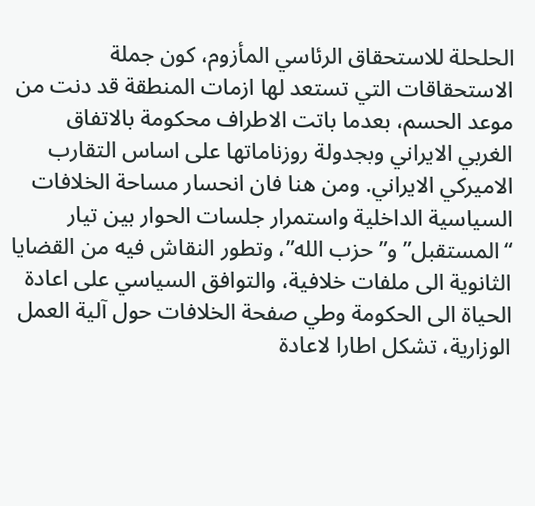الحلحلة للاستحقاق الرئاسي المأزوم، كون جملة الاستحقاقات التي تستعد لها ازمات المنطقة قد دنت من موعد الحسم، بعدما باتت الاطراف محكومة بالاتفاق الغربي الايراني وبجدولة روزناماتها على اساس التقارب الاميركي الايراني. ومن هنا فان انحسار مساحة الخلافات السياسية الداخلية واستمرار جلسات الحوار بين تيار “المستقبل” و”حزب الله”، وتطور النقاش فيه من القضايا الثانوية الى ملفات خلافية، والتوافق السياسي على اعادة الحياة الى الحكومة وطي صفحة الخلافات حول آلية العمل الوزارية، تشكل اطارا لاعادة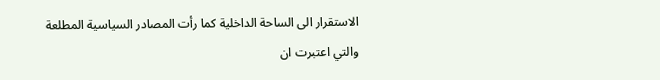الاستقرار الى الساحة الداخلية كما رأت المصادر السياسية المطلعة والتي اعتبرت ان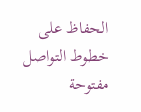الحفاظ على خطوط التواصل مفتوحة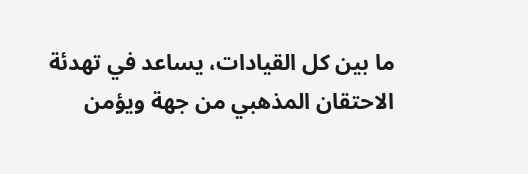ما بين كل القيادات، يساعد في تهدئة الاحتقان المذهبي من جهة ويؤمن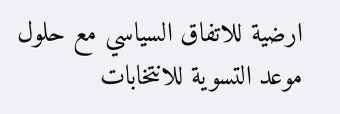ارضية للاتفاق السياسي مع حلول موعد التسوية للانتخابات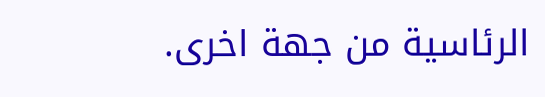الرئاسية من جهة اخرى.